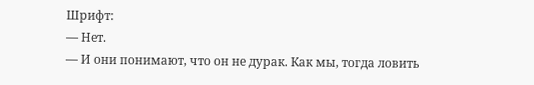Шрифт:
— Нет.
— И они понимают, что он не дурак. Как мы, тогда ловить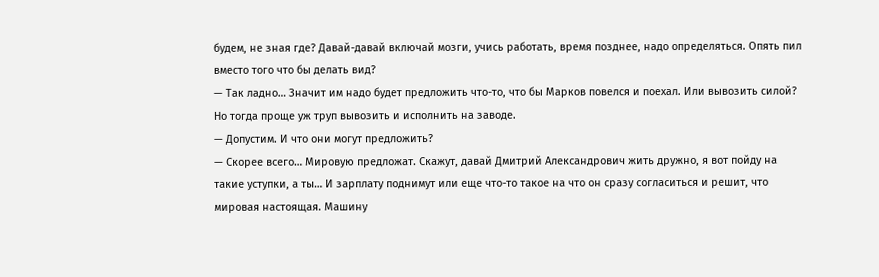будем, не зная где? Давай-давай включай мозги, учись работать, время позднее, надо определяться. Опять пил вместо того что бы делать вид?
— Так ладно… Значит им надо будет предложить что-то, что бы Марков повелся и поехал. Или вывозить силой? Но тогда проще уж труп вывозить и исполнить на заводе.
— Допустим. И что они могут предложить?
— Скорее всего… Мировую предложат. Скажут, давай Дмитрий Александрович жить дружно, я вот пойду на такие уступки, а ты… И зарплату поднимут или еще что-то такое на что он сразу согласиться и решит, что мировая настоящая. Машину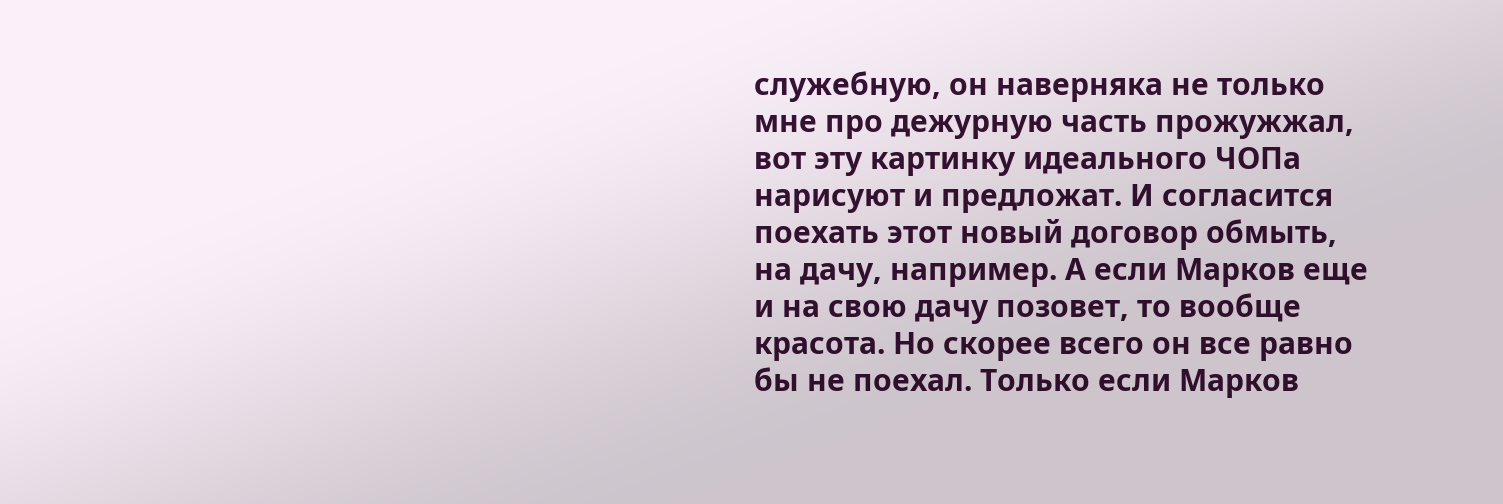служебную, он наверняка не только мне про дежурную часть прожужжал, вот эту картинку идеального ЧОПа нарисуют и предложат. И согласится поехать этот новый договор обмыть, на дачу, например. А если Марков еще и на свою дачу позовет, то вообще красота. Но скорее всего он все равно бы не поехал. Только если Марков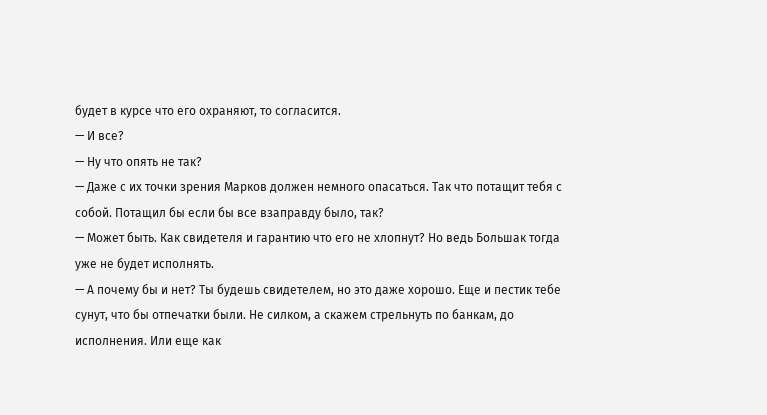будет в курсе что его охраняют, то согласится.
— И все?
— Ну что опять не так?
— Даже с их точки зрения Марков должен немного опасаться. Так что потащит тебя с собой. Потащил бы если бы все взаправду было, так?
— Может быть. Как свидетеля и гарантию что его не хлопнут? Но ведь Большак тогда уже не будет исполнять.
— А почему бы и нет? Ты будешь свидетелем, но это даже хорошо. Еще и пестик тебе сунут, что бы отпечатки были. Не силком, а скажем стрельнуть по банкам, до исполнения. Или еще как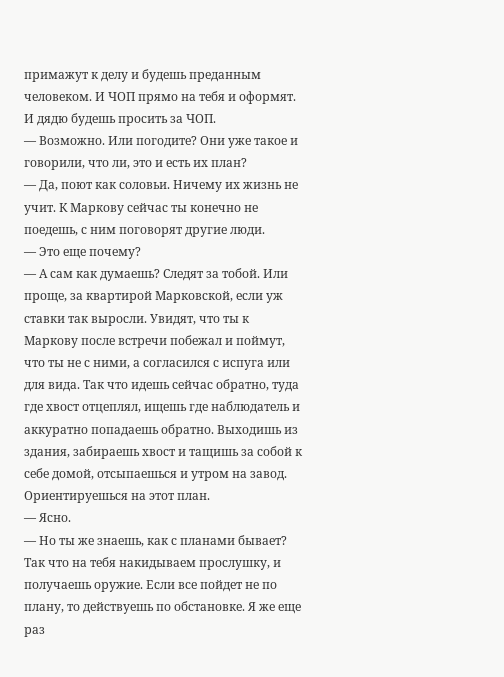примажут к делу и будешь преданным человеком. И ЧОП прямо на тебя и оформят. И дядю будешь просить за ЧОП.
— Возможно. Или погодите? Они уже такое и говорили, что ли, это и есть их план?
— Да, поют как соловьи. Ничему их жизнь не учит. К Маркову сейчас ты конечно не поедешь, с ним поговорят другие люди.
— Это еще почему?
— А сам как думаешь? Следят за тобой. Или проще, за квартирой Марковской, если уж ставки так выросли. Увидят, что ты к Маркову после встречи побежал и поймут, что ты не с ними, а согласился с испуга или для вида. Так что идешь сейчас обратно, туда где хвост отцеплял, ищешь где наблюдатель и аккуратно попадаешь обратно. Выходишь из здания, забираешь хвост и тащишь за собой к себе домой, отсыпаешься и утром на завод. Ориентируешься на этот план.
— Ясно.
— Но ты же знаешь, как с планами бывает? Так что на тебя накидываем прослушку, и получаешь оружие. Если все пойдет не по плану, то действуешь по обстановке. Я же еще раз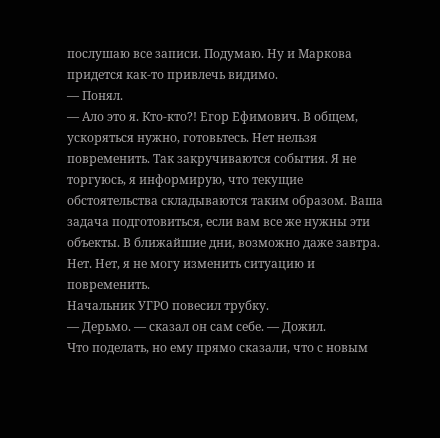послушаю все записи. Подумаю. Ну и Маркова придется как-то привлечь видимо.
— Понял.
— Ало это я. Кто-кто?! Егор Ефимович. В общем, ускоряться нужно, готовьтесь. Нет нельзя повременить. Так закручиваются события. Я не торгуюсь, я информирую, что текущие обстоятельства складываются таким образом. Ваша задача подготовиться, если вам все же нужны эти объекты. В ближайшие дни, возможно даже завтра. Нет. Нет, я не могу изменить ситуацию и повременить.
Начальник УГРО повесил трубку.
— Дерьмо. — сказал он сам себе. — Дожил.
Что поделать, но ему прямо сказали, что с новым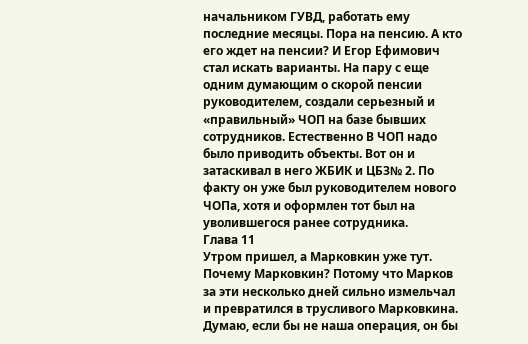начальником ГУВД, работать ему последние месяцы. Пора на пенсию. А кто его ждет на пенсии? И Егор Ефимович стал искать варианты. На пару с еще одним думающим о скорой пенсии руководителем, создали серьезный и «правильный» ЧОП на базе бывших сотрудников. Естественно В ЧОП надо было приводить объекты. Вот он и затаскивал в него ЖБИК и ЦБЗ№ 2. По факту он уже был руководителем нового ЧОПа, хотя и оформлен тот был на уволившегося ранее сотрудника.
Глава 11
Утром пришел, а Марковкин уже тут. Почему Марковкин? Потому что Марков за эти несколько дней сильно измельчал и превратился в трусливого Марковкина. Думаю, если бы не наша операция, он бы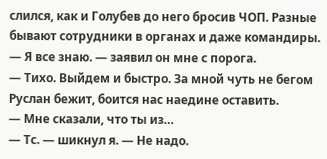слился, как и Голубев до него бросив ЧОП. Разные бывают сотрудники в органах и даже командиры.
— Я все знаю. — заявил он мне с порога.
— Тихо. Выйдем и быстро. За мной чуть не бегом Руслан бежит, боится нас наедине оставить.
— Мне сказали, что ты из…
— Тс. — шикнул я. — Не надо.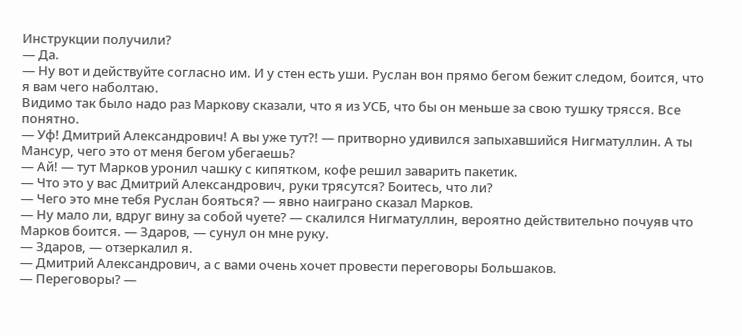Инструкции получили?
— Да.
— Ну вот и действуйте согласно им. И у стен есть уши. Руслан вон прямо бегом бежит следом, боится, что я вам чего наболтаю.
Видимо так было надо раз Маркову сказали, что я из УСБ, что бы он меньше за свою тушку трясся. Все понятно.
— Уф! Дмитрий Александрович! А вы уже тут?! — притворно удивился запыхавшийся Нигматуллин. А ты Мансур, чего это от меня бегом убегаешь?
— Ай! — тут Марков уронил чашку с кипятком, кофе решил заварить пакетик.
— Что это у вас Дмитрий Александрович, руки трясутся? Боитесь, что ли?
— Чего это мне тебя Руслан бояться? — явно наиграно сказал Марков.
— Ну мало ли, вдруг вину за собой чуете? — скалился Нигматуллин, вероятно действительно почуяв что Марков боится. — Здаров, — сунул он мне руку.
— Здаров, — отзеркалил я.
— Дмитрий Александрович, а с вами очень хочет провести переговоры Большаков.
— Переговоры? —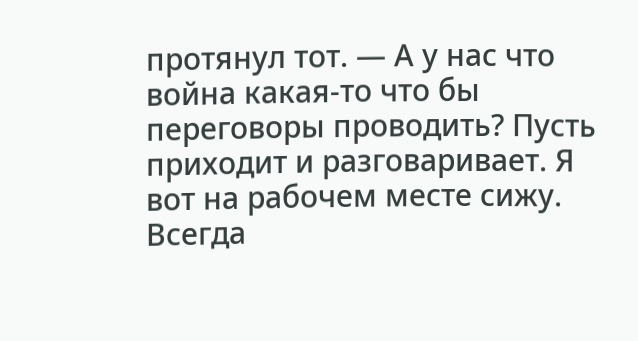протянул тот. — А у нас что война какая-то что бы переговоры проводить? Пусть приходит и разговаривает. Я вот на рабочем месте сижу. Всегда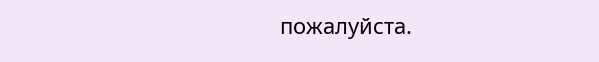пожалуйста.